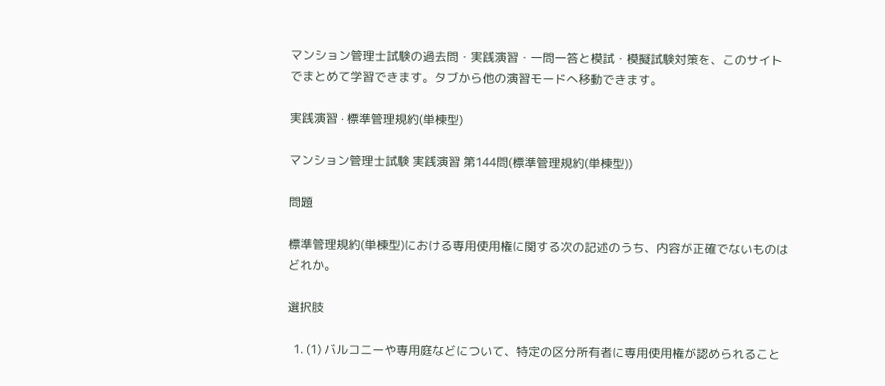マンション管理士試験の過去問・実践演習・一問一答と模試・模擬試験対策を、このサイトでまとめて学習できます。タブから他の演習モードへ移動できます。

実践演習 · 標準管理規約(単棟型)

マンション管理士試験 実践演習 第144問(標準管理規約(単棟型))

問題

標準管理規約(単棟型)における専用使用権に関する次の記述のうち、内容が正確でないものはどれか。

選択肢

  1. (1) バルコニーや専用庭などについて、特定の区分所有者に専用使用権が認められること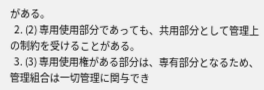がある。
  2. (2) 専用使用部分であっても、共用部分として管理上の制約を受けることがある。
  3. (3) 専用使用権がある部分は、専有部分となるため、管理組合は一切管理に関与でき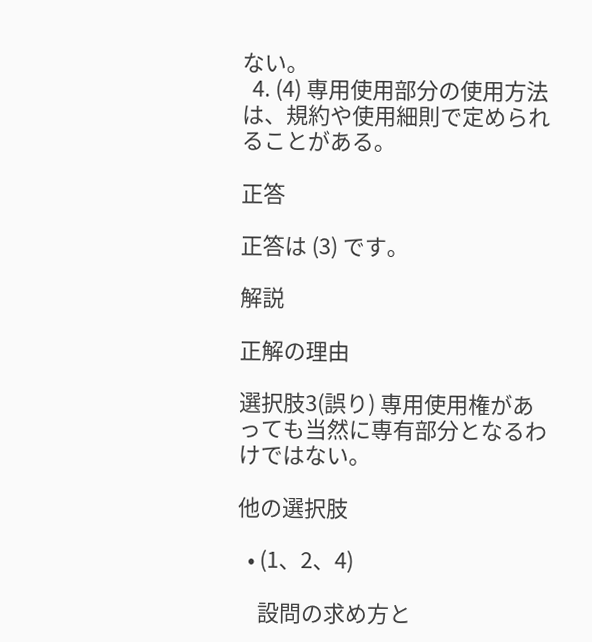ない。
  4. (4) 専用使用部分の使用方法は、規約や使用細則で定められることがある。

正答

正答は (3) です。

解説

正解の理由

選択肢3(誤り) 専用使用権があっても当然に専有部分となるわけではない。

他の選択肢

  • (1、2、4)

    設問の求め方と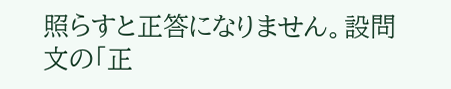照らすと正答になりません。設問文の「正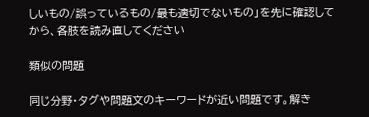しいもの/誤っているもの/最も適切でないもの」を先に確認してから、各肢を読み直してください

類似の問題

同じ分野・タグや問題文のキーワードが近い問題です。解き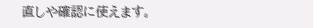直しや確認に使えます。